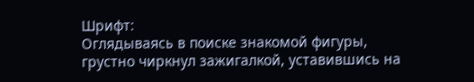Шрифт:
Оглядываясь в поиске знакомой фигуры, грустно чиркнул зажигалкой, уставившись на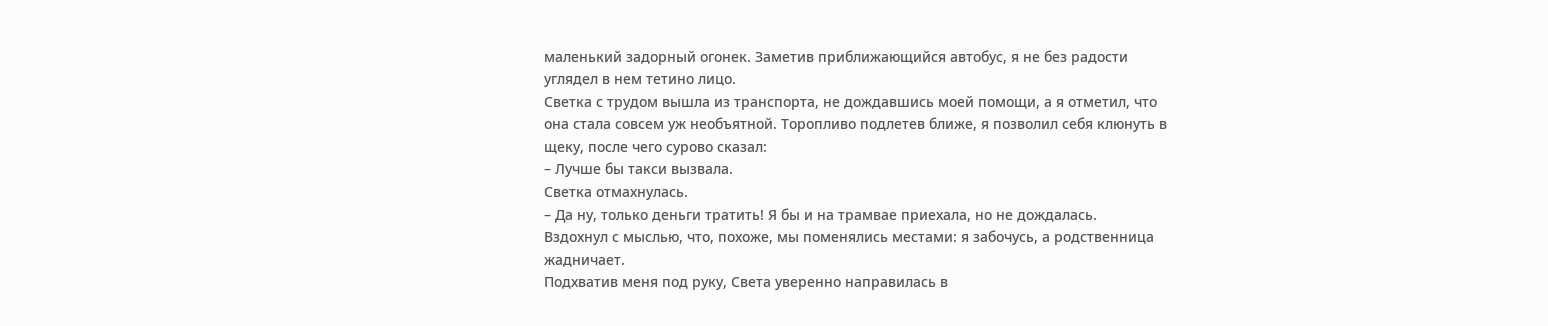маленький задорный огонек. Заметив приближающийся автобус, я не без радости углядел в нем тетино лицо.
Светка с трудом вышла из транспорта, не дождавшись моей помощи, а я отметил, что она стала совсем уж необъятной. Торопливо подлетев ближе, я позволил себя клюнуть в щеку, после чего сурово сказал:
– Лучше бы такси вызвала.
Светка отмахнулась.
– Да ну, только деньги тратить! Я бы и на трамвае приехала, но не дождалась.
Вздохнул с мыслью, что, похоже, мы поменялись местами: я забочусь, а родственница жадничает.
Подхватив меня под руку, Света уверенно направилась в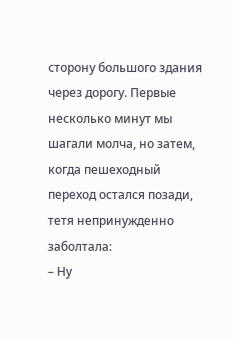сторону большого здания через дорогу. Первые несколько минут мы шагали молча, но затем, когда пешеходный переход остался позади, тетя непринужденно заболтала:
– Ну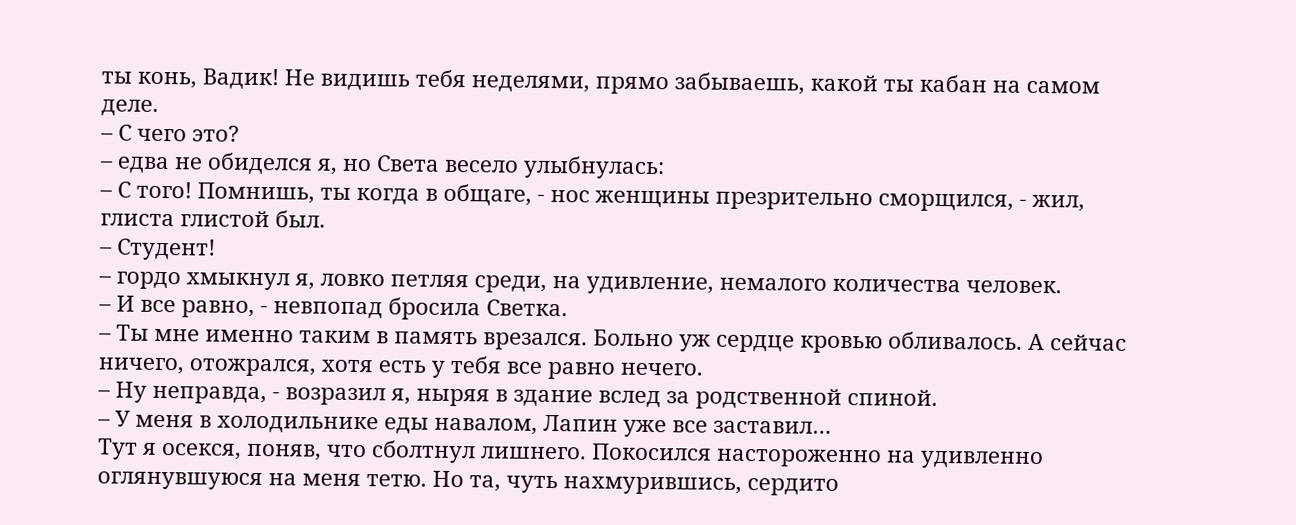ты конь, Вадик! Не видишь тебя неделями, прямо забываешь, какой ты кабан на самом деле.
– С чего это?
– едва не обиделся я, но Света весело улыбнулась:
– С того! Помнишь, ты когда в общаге, - нос женщины презрительно сморщился, - жил, глиста глистой был.
– Студент!
– гордо хмыкнул я, ловко петляя среди, на удивление, немалого количества человек.
– И все равно, - невпопад бросила Светка.
– Ты мне именно таким в память врезался. Больно уж сердце кровью обливалось. А сейчас ничего, отожрался, хотя есть у тебя все равно нечего.
– Ну неправда, - возразил я, ныряя в здание вслед за родственной спиной.
– У меня в холодильнике еды навалом, Лапин уже все заставил…
Тут я осекся, поняв, что сболтнул лишнего. Покосился настороженно на удивленно оглянувшуюся на меня тетю. Но та, чуть нахмурившись, сердито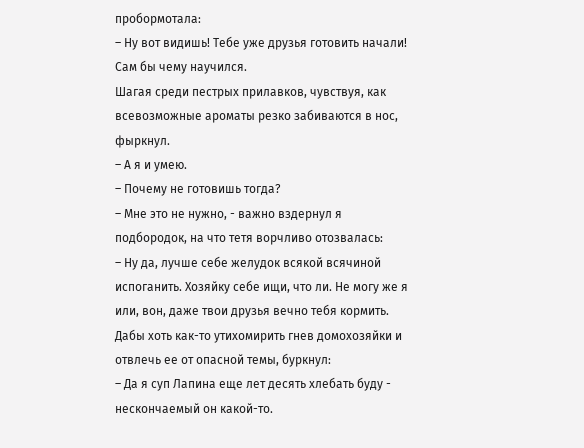пробормотала:
– Ну вот видишь! Тебе уже друзья готовить начали! Сам бы чему научился.
Шагая среди пестрых прилавков, чувствуя, как всевозможные ароматы резко забиваются в нос, фыркнул.
– А я и умею.
– Почему не готовишь тогда?
– Мне это не нужно, - важно вздернул я подбородок, на что тетя ворчливо отозвалась:
– Ну да, лучше себе желудок всякой всячиной испоганить. Хозяйку себе ищи, что ли. Не могу же я или, вон, даже твои друзья вечно тебя кормить.
Дабы хоть как-то утихомирить гнев домохозяйки и отвлечь ее от опасной темы, буркнул:
– Да я суп Лапина еще лет десять хлебать буду - нескончаемый он какой-то.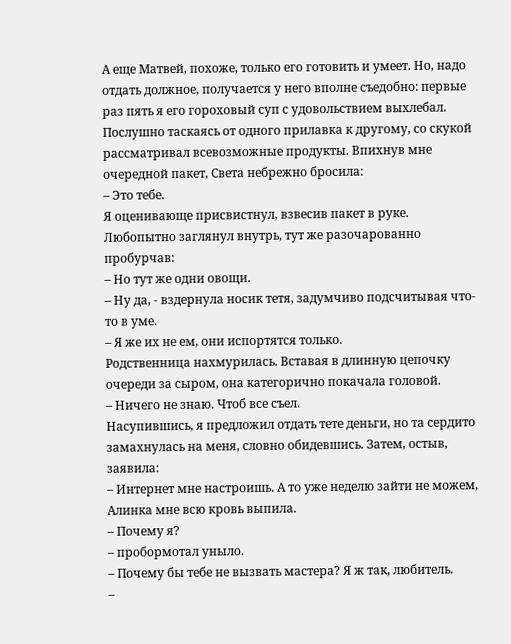А еще Матвей, похоже, только его готовить и умеет. Но, надо отдать должное, получается у него вполне съедобно: первые раз пять я его гороховый суп с удовольствием выхлебал.
Послушно таскаясь от одного прилавка к другому, со скукой рассматривал всевозможные продукты. Впихнув мне очередной пакет, Света небрежно бросила:
– Это тебе.
Я оценивающе присвистнул, взвесив пакет в руке. Любопытно заглянул внутрь, тут же разочарованно пробурчав:
– Но тут же одни овощи.
– Ну да, - вздернула носик тетя, задумчиво подсчитывая что-то в уме.
– Я же их не ем, они испортятся только.
Родственница нахмурилась. Вставая в длинную цепочку очереди за сыром, она категорично покачала головой.
– Ничего не знаю. Чтоб все съел.
Насупившись, я предложил отдать тете деньги, но та сердито замахнулась на меня, словно обидевшись. Затем, остыв, заявила:
– Интернет мне настроишь. А то уже неделю зайти не можем, Алинка мне всю кровь выпила.
– Почему я?
– пробормотал уныло.
– Почему бы тебе не вызвать мастера? Я ж так, любитель.
–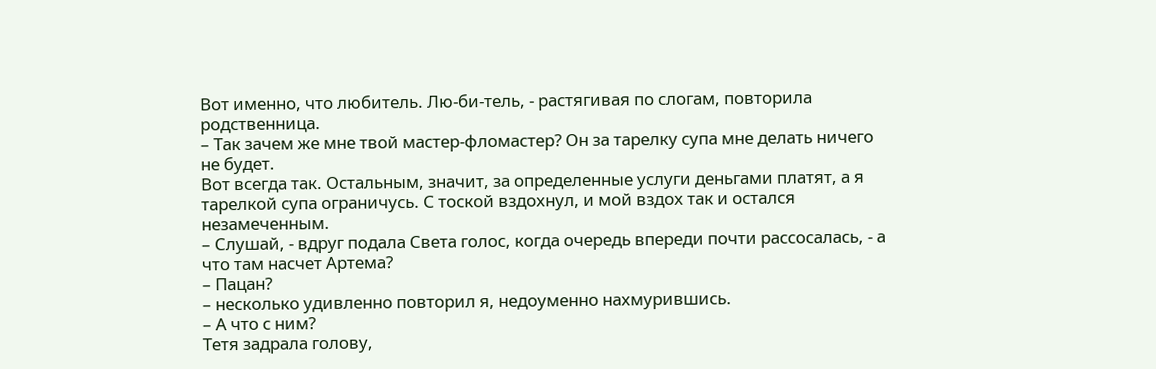Вот именно, что любитель. Лю-би-тель, - растягивая по слогам, повторила родственница.
– Так зачем же мне твой мастер-фломастер? Он за тарелку супа мне делать ничего не будет.
Вот всегда так. Остальным, значит, за определенные услуги деньгами платят, а я тарелкой супа ограничусь. С тоской вздохнул, и мой вздох так и остался незамеченным.
– Слушай, - вдруг подала Света голос, когда очередь впереди почти рассосалась, - а что там насчет Артема?
– Пацан?
– несколько удивленно повторил я, недоуменно нахмурившись.
– А что с ним?
Тетя задрала голову,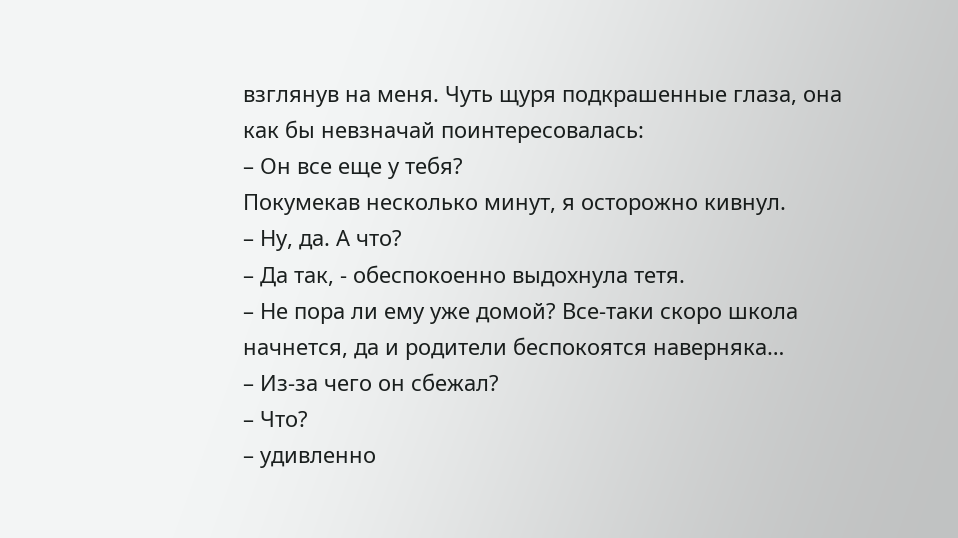взглянув на меня. Чуть щуря подкрашенные глаза, она как бы невзначай поинтересовалась:
– Он все еще у тебя?
Покумекав несколько минут, я осторожно кивнул.
– Ну, да. А что?
– Да так, - обеспокоенно выдохнула тетя.
– Не пора ли ему уже домой? Все-таки скоро школа начнется, да и родители беспокоятся наверняка…
– Из-за чего он сбежал?
– Что?
– удивленно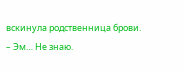вскинула родственница брови.
– Эм… Не знаю.